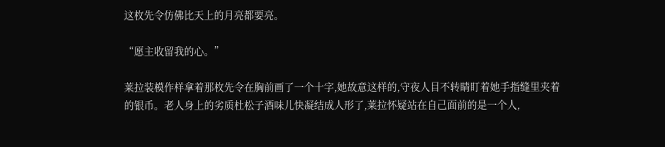这枚先令仿佛比天上的月亮都要亮。

“愿主收留我的心。”

莱拉装模作样拿着那枚先令在胸前画了一个十字,她故意这样的,守夜人目不转睛盯着她手指缝里夹着的银币。老人身上的劣质杜松子酒味儿快凝结成人形了,莱拉怀疑站在自己面前的是一个人,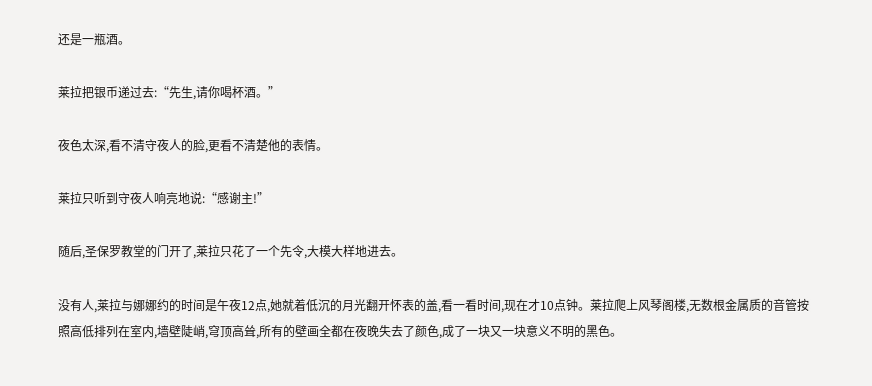还是一瓶酒。

莱拉把银币递过去:“先生,请你喝杯酒。”

夜色太深,看不清守夜人的脸,更看不清楚他的表情。

莱拉只听到守夜人响亮地说:“感谢主!”

随后,圣保罗教堂的门开了,莱拉只花了一个先令,大模大样地进去。

没有人,莱拉与娜娜约的时间是午夜12点,她就着低沉的月光翻开怀表的盖,看一看时间,现在才10点钟。莱拉爬上风琴阁楼,无数根金属质的音管按照高低排列在室内,墙壁陡峭,穹顶高耸,所有的壁画全都在夜晚失去了颜色,成了一块又一块意义不明的黑色。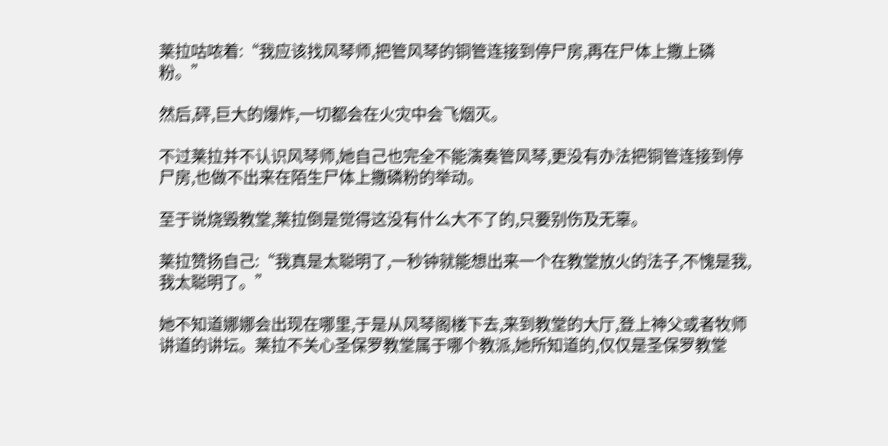莱拉咕哝着:“我应该找风琴师,把管风琴的铜管连接到停尸房,再在尸体上撒上磷粉。”

然后,砰,巨大的爆炸,一切都会在火灾中会飞烟灭。

不过莱拉并不认识风琴师,她自己也完全不能演奏管风琴,更没有办法把铜管连接到停尸房,也做不出来在陌生尸体上撒磷粉的举动。

至于说烧毁教堂,莱拉倒是觉得这没有什么大不了的,只要别伤及无辜。

莱拉赞扬自己:“我真是太聪明了,一秒钟就能想出来一个在教堂放火的法子,不愧是我,我太聪明了。”

她不知道娜娜会出现在哪里,于是从风琴阁楼下去,来到教堂的大厅,登上神父或者牧师讲道的讲坛。莱拉不关心圣保罗教堂属于哪个教派,她所知道的,仅仅是圣保罗教堂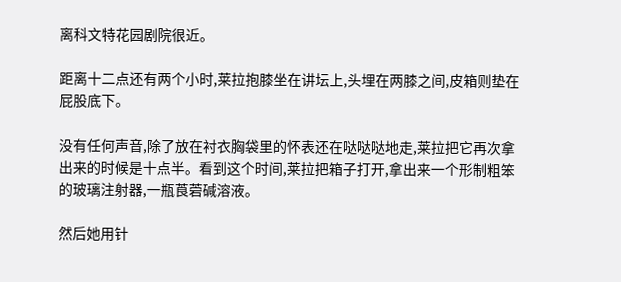离科文特花园剧院很近。

距离十二点还有两个小时,莱拉抱膝坐在讲坛上,头埋在两膝之间,皮箱则垫在屁股底下。

没有任何声音,除了放在衬衣胸袋里的怀表还在哒哒哒地走,莱拉把它再次拿出来的时候是十点半。看到这个时间,莱拉把箱子打开,拿出来一个形制粗笨的玻璃注射器,一瓶莨菪碱溶液。

然后她用针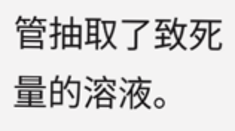管抽取了致死量的溶液。